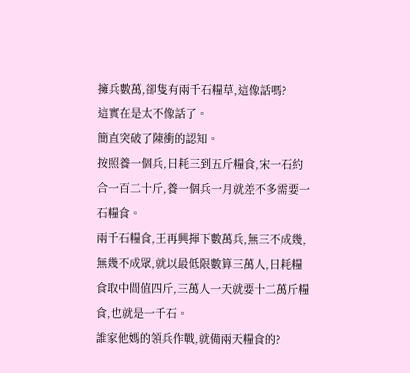擁兵數萬,卻隻有兩千石糧草,這像話嗎?
這實在是太不像話了。
簡直突破了陳衝的認知。
按照養一個兵,日耗三到五斤糧食,宋一石約合一百二十斤,養一個兵一月就差不多需要一石糧食。
兩千石糧食,王再興揮下數萬兵,無三不成幾,無幾不成眾,就以最低限數算三萬人,日耗糧食取中間值四斤,三萬人一天就要十二萬斤糧食,也就是一千石。
誰家他媽的領兵作戰,就備兩天糧食的?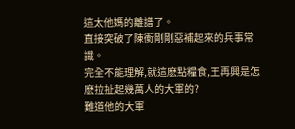這太他媽的離譜了。
直接突破了陳衝剛剛惡補起來的兵事常識。
完全不能理解,就這麽點糧食,王再興是怎麽拉扯起幾萬人的大軍的?
難道他的大軍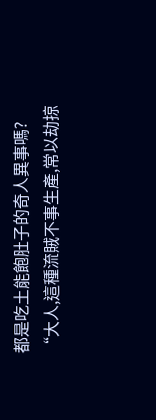都是吃土能飽肚子的奇人異事嗎?
“大人,這種流賊不事生產,常以劫掠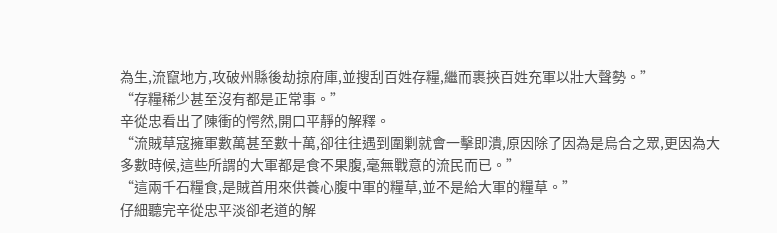為生,流竄地方,攻破州縣後劫掠府庫,並搜刮百姓存糧,繼而裹挾百姓充軍以壯大聲勢。”
“存糧稀少甚至沒有都是正常事。”
辛從忠看出了陳衝的愕然,開口平靜的解釋。
“流賊草寇擁軍數萬甚至數十萬,卻往往遇到圍剿就會一擊即潰,原因除了因為是烏合之眾,更因為大多數時候,這些所謂的大軍都是食不果腹,毫無戰意的流民而已。”
“這兩千石糧食,是賊首用來供養心腹中軍的糧草,並不是給大軍的糧草。”
仔細聽完辛從忠平淡卻老道的解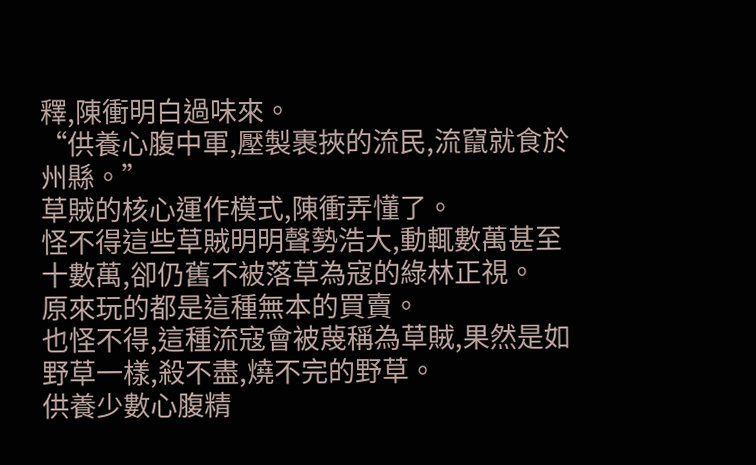釋,陳衝明白過味來。
“供養心腹中軍,壓製裹挾的流民,流竄就食於州縣。”
草賊的核心運作模式,陳衝弄懂了。
怪不得這些草賊明明聲勢浩大,動輒數萬甚至十數萬,卻仍舊不被落草為寇的綠林正視。
原來玩的都是這種無本的買賣。
也怪不得,這種流寇會被蔑稱為草賊,果然是如野草一樣,殺不盡,燒不完的野草。
供養少數心腹精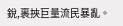銳,裹挾巨量流民暴亂。